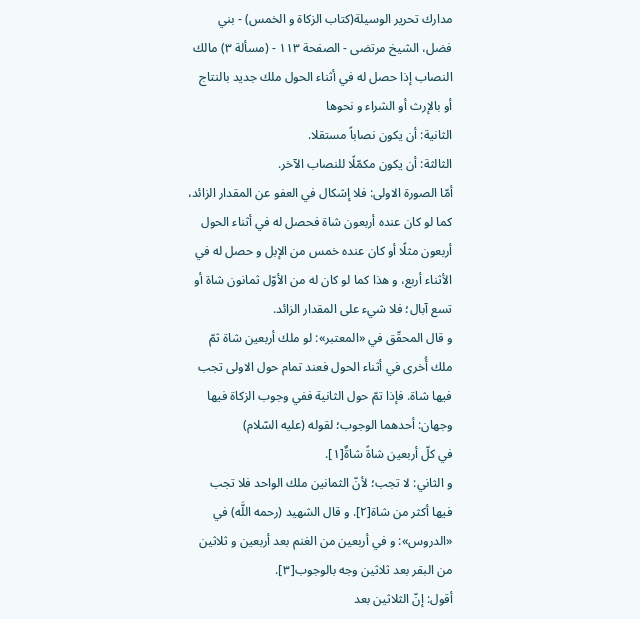مدارك تحرير الوسيلة(كتاب الزكاة و الخمس) - بني فضل، الشيخ مرتضى - الصفحة ١١٣ - (مسألة ٣) مالك النصاب إذا حصل له في أثناء الحول ملك جديد بالنتاج أو بالإرث أو الشراء و نحوها
الثانية: أن يكون نصاباً مستقلا.
الثالثة: أن يكون مكمّلًا للنصاب الآخر.
أمّا الصورة الاولى: فلا إشكال في العفو عن المقدار الزائد، كما لو كان عنده أربعون شاة فحصل له في أثناء الحول أربعون مثلًا أو كان عنده خمس من الإبل و حصل له في الأثناء أربع، و هذا كما لو كان له من الأوّل ثمانون شاة أو تسع آبال؛ فلا شيء على المقدار الزائد.
و قال المحقّق في «المعتبر»: لو ملك أربعين شاة ثمّ ملك أُخرى في أثناء الحول فعند تمام حول الاولى تجب فيها شاة. فإذا تمّ حول الثانية ففي وجوب الزكاة فيها وجهان: أحدهما الوجوب؛ لقوله (عليه السّلام)
في كلّ أربعين شاةً شاةٌ[١].
و الثاني: لا تجب؛ لأنّ الثمانين ملك الواحد فلا تجب فيها أكثر من شاة[٢]. و قال الشهيد (رحمه اللَّه) في «الدروس»: و في أربعين من الغنم بعد أربعين و ثلاثين من البقر بعد ثلاثين وجه بالوجوب[٣].
أقول: إنّ الثلاثين بعد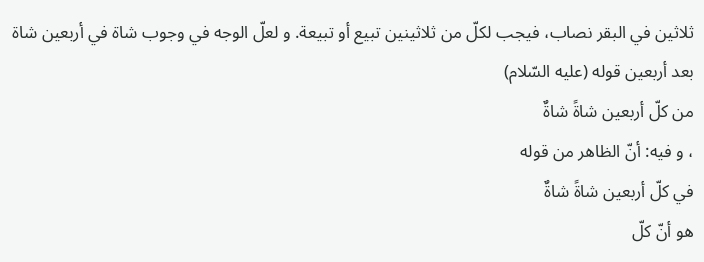ثلاثين في البقر نصاب، فيجب لكلّ من ثلاثينين تبيع أو تبيعة. و لعلّ الوجه في وجوب شاة في أربعين شاة بعد أربعين قوله (عليه السّلام)
من كلّ أربعين شاةً شاةٌ
، و فيه: أنّ الظاهر من قوله
في كلّ أربعين شاةً شاةٌ
هو أنّ كلّ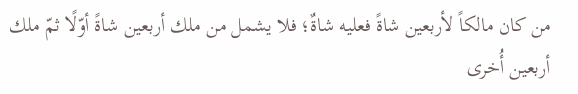من كان مالكاً لأربعين شاةً فعليه شاةٌ؛ فلا يشمل من ملك أربعين شاةً أوّلًا ثمّ ملك أربعين أُخرى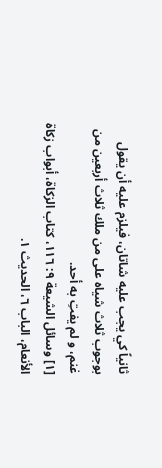ثانياً كي يجب عليه شاتان، فيلزم عليه أن يقول بوجوب ثلاث شياه على من ملك ثلاث أربعين من غنم، و لم يفتِ به أحد.
[١] وسائل الشيعة ٩: ١١٦، كتاب الزكاة، أبواب زكاة الأنعام، الباب ٦، الحديث ١.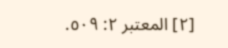[٢] المعتبر ٢: ٥٠٩.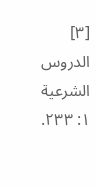[٣] الدروس الشرعية ١: ٢٣٣.